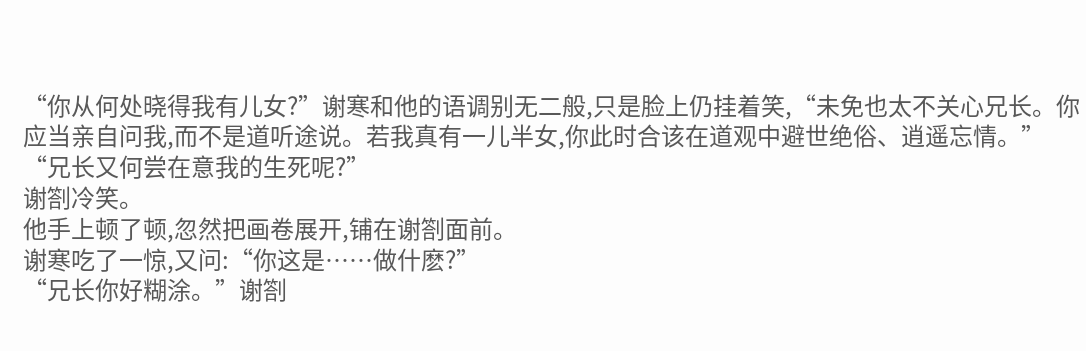“你从何处晓得我有儿女?”谢寒和他的语调别无二般,只是脸上仍挂着笑,“未免也太不关心兄长。你应当亲自问我,而不是道听途说。若我真有一儿半女,你此时合该在道观中避世绝俗、逍遥忘情。”
“兄长又何尝在意我的生死呢?”
谢劄冷笑。
他手上顿了顿,忽然把画卷展开,铺在谢劄面前。
谢寒吃了一惊,又问:“你这是……做什麽?”
“兄长你好糊涂。”谢劄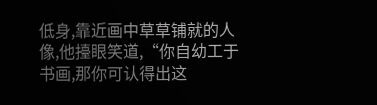低身,靠近画中草草铺就的人像,他擡眼笑道,“你自幼工于书画,那你可认得出这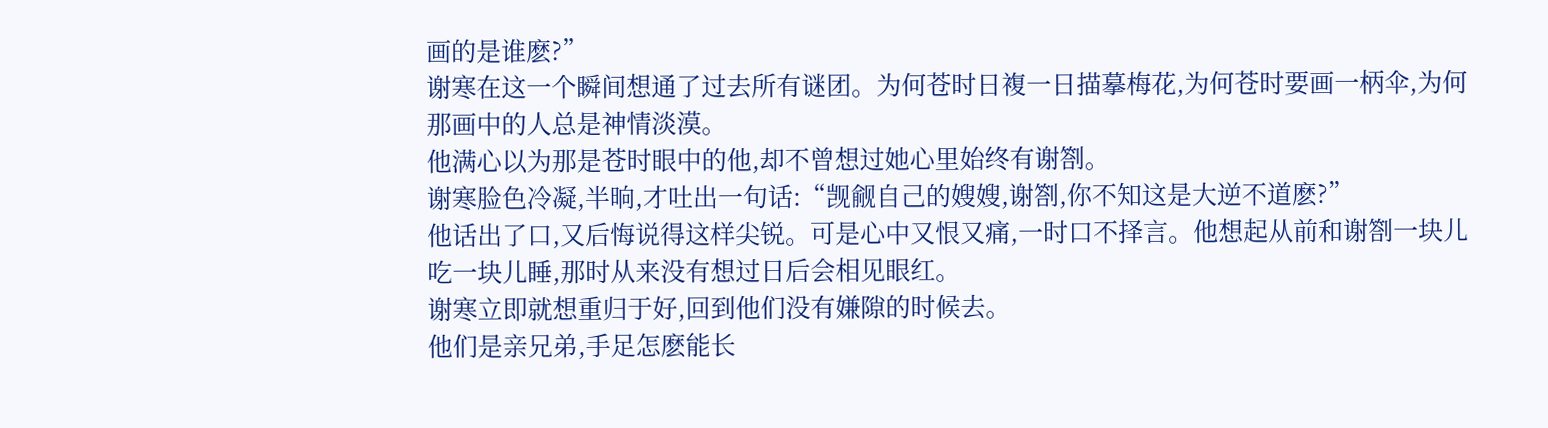画的是谁麽?”
谢寒在这一个瞬间想通了过去所有谜团。为何苍时日複一日描摹梅花,为何苍时要画一柄伞,为何那画中的人总是神情淡漠。
他满心以为那是苍时眼中的他,却不曾想过她心里始终有谢劄。
谢寒脸色冷凝,半晌,才吐出一句话:“觊觎自己的嫂嫂,谢劄,你不知这是大逆不道麽?”
他话出了口,又后悔说得这样尖锐。可是心中又恨又痛,一时口不择言。他想起从前和谢劄一块儿吃一块儿睡,那时从来没有想过日后会相见眼红。
谢寒立即就想重归于好,回到他们没有嫌隙的时候去。
他们是亲兄弟,手足怎麽能长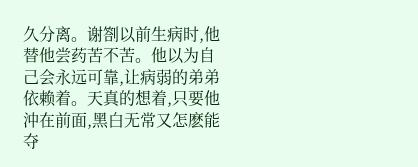久分离。谢劄以前生病时,他替他尝药苦不苦。他以为自己会永远可靠,让病弱的弟弟依赖着。天真的想着,只要他沖在前面,黑白无常又怎麽能夺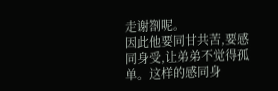走谢劄呢。
因此他要同甘共苦,要感同身受,让弟弟不觉得孤单。这样的感同身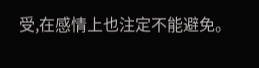受,在感情上也注定不能避免。